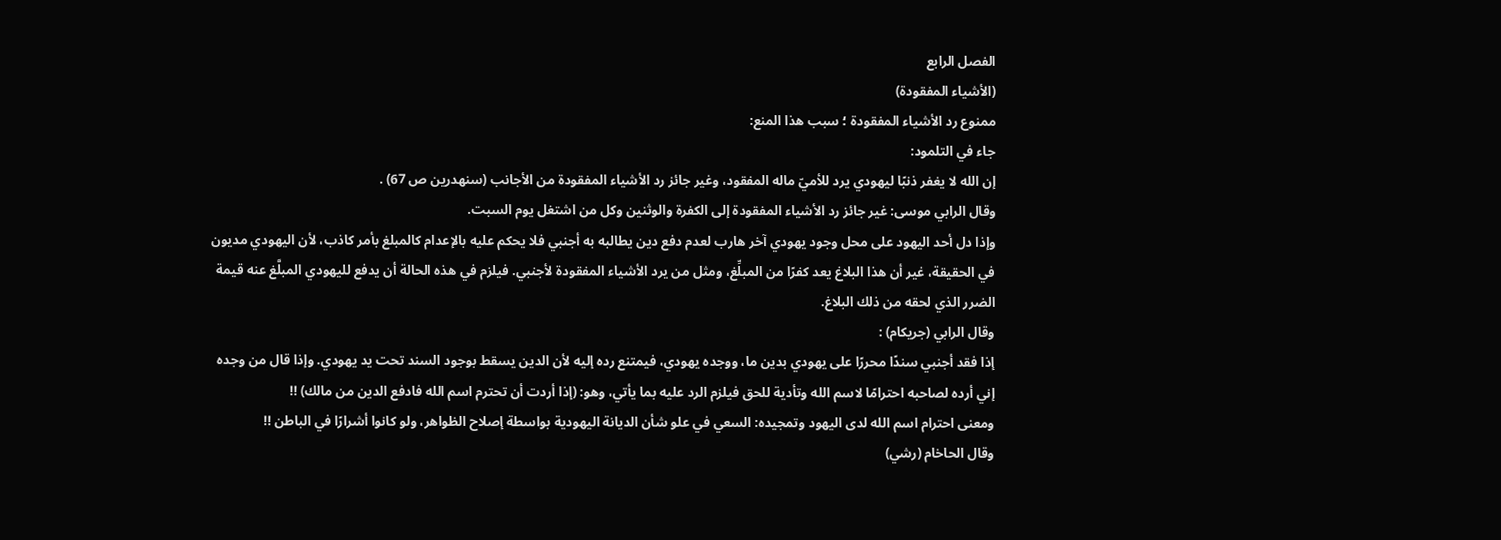الفصل الرابع
(الأشياء المفقودة)
ممنوع رد الأشياء المفقودة ؛ سبب هذا المنع:
جاء في التلمود:
إن الله لا يغفر ذنبًا ليهودي يرد للأميّ ماله المفقود، وغير جائز رد الأشياء المفقودة من الأجانب (سنهدرين ص 67) .
وقال الرابي موسى: غير جائز رد الأشياء المفقودة إلى الكفرة والوثنين وكل من اشتغل يوم السبت.
وإذا دل أحد اليهود على محل وجود يهودي آخر هارب لعدم دفع دين يطالبه به أجنبي فلا يحكم عليه بالإعدام كالمبلغ بأمر كاذب، لأن اليهودي مديون في الحقيقة، غير أن هذا البلاغ يعد كفرًا من المبلِّغ، ومثل من يرد الأشياء المفقودة لأجنبي. فيلزم في هذه الحالة أن يدفع لليهودي المبلَّغ عنه قيمة الضرر الذي لحقه من ذلك البلاغ.
وقال الرابي (جريكام) :
إذا فقد أجنبي سندًا محررًا على يهودي بدين ما، ووجده يهودي، فيمتنع رده إليه لأن الدين يسقط بوجود السند تحت يد يهودي. وإذا قال من وجده إني أرده لصاحبه احترامًا لاسم الله وتأدية للحق فيلزم الرد عليه بما يأتي، وهو: (إذا أردت أن تحترم اسم الله فادفع الدين من مالك) !!
ومعنى احترام اسم الله لدى اليهود وتمجيده: السعي في علو شأن الديانة اليهودية بواسطة إصلاح الظواهر، ولو كانوا أشرارًا في الباطن !!
وقال الحاخام (رشي)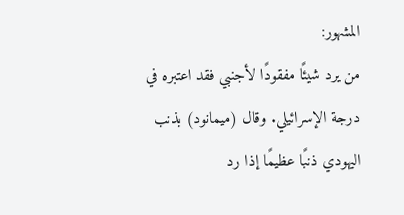المشهور:
من يرد شيئًا مفقودًا لأجنبي فقد اعتبره في درجة الإسرائيلي. وقال (ميمانود) بذنب اليهودي ذنبًا عظيمًا إذا رد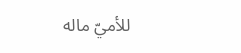للأميّ ماله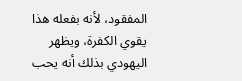المفقود، لأنه بفعله هذا يقوي الكفرة، ويظهر اليهودي بذلك أنه يحب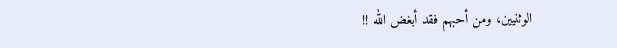الوثنيين، ومن أحبهم فقد أبغض الله !!